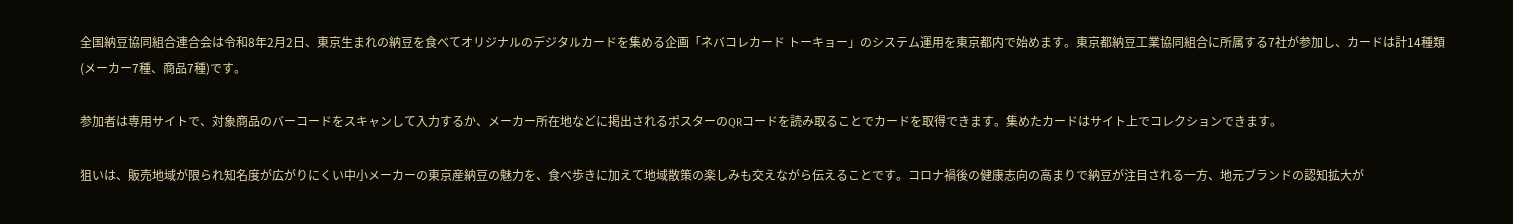全国納豆協同組合連合会は令和8年2月2日、東京生まれの納豆を食べてオリジナルのデジタルカードを集める企画「ネバコレカード トーキョー」のシステム運用を東京都内で始めます。東京都納豆工業協同組合に所属する7社が参加し、カードは計14種類(メーカー7種、商品7種)です。

参加者は専用サイトで、対象商品のバーコードをスキャンして入力するか、メーカー所在地などに掲出されるポスターのQRコードを読み取ることでカードを取得できます。集めたカードはサイト上でコレクションできます。

狙いは、販売地域が限られ知名度が広がりにくい中小メーカーの東京産納豆の魅力を、食べ歩きに加えて地域散策の楽しみも交えながら伝えることです。コロナ禍後の健康志向の高まりで納豆が注目される一方、地元ブランドの認知拡大が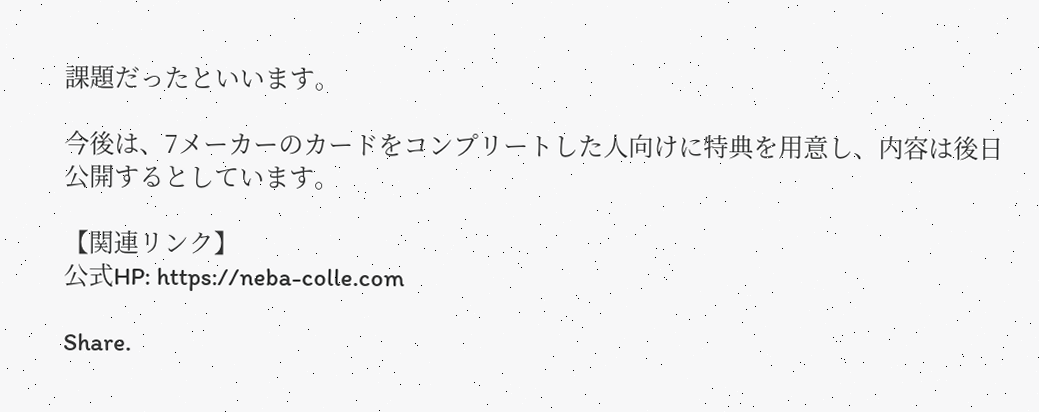課題だったといいます。

今後は、7メーカーのカードをコンプリートした人向けに特典を用意し、内容は後日公開するとしています。

【関連リンク】
公式HP: https://neba-colle.com

Share.